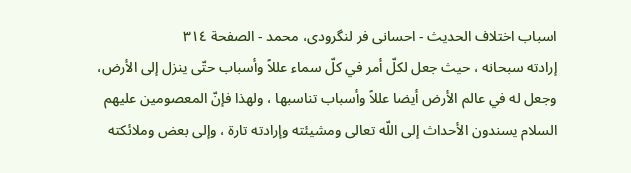اسباب اختلاف الحديث - احسانی فر لنگرودی، محمد - الصفحة ٣١٤
إرادته سبحانه ، حيث جعل لكلّ أمر في كلّ سماء عللاً وأسباب حتّى ينزل إلى الأرض، وجعل له في عالم الأرض أيضا عللاً وأسباب تناسبها ، ولهذا فإنّ المعصومين عليهم السلام يسندون الأحداث إلى اللّه تعالى ومشيئته وإرادته تارة ، وإلى بعض وملائكته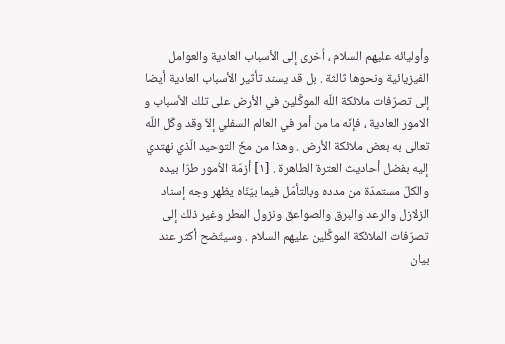وأوليائه عليهم السلام ، اُخرى إلى الأسباب العادية والعوامل الفيزيائية ونحوها ثالثة . بل قد يسند تأثير الأسباب العادية أيضا إلى تصرّفات ملائكة اللّه الموكَّلين في الأرض على تلك الأسباب و الامور العادية ، فإنّه ما من أمر في العالم السفلي إلاّ وقد وكّل اللّه تعالى به بعض ملائكة الأرض . وهذا من مخّ التوحيد الّذي نهتدي إليه بفضل أحاديث العترة الطاهرة . [١] أزمّة الاُمور طرّا بيده والكلّ مستمدّة من مدده وبالتأمّل فيما بيّنّاه يظهر وجه إسناد الزلازل والرعد والبرق والصواعق ونزول المطر وغير ذلك إلى تصرّفات الملائكة الموكَّلين عليهم السلام . وسيتّضح أكثر عند بيان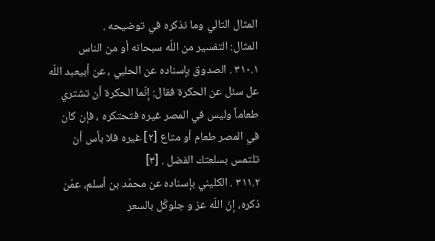المثال التالي وما نذكره في توضيحه .
المثال: التفسير من اللّه سبحانه أو من الناس
٣١٠.١ . الصدوق بإسناده عن الحلبي ، عن أبيعبد اللّه عل سئل عن الحكرة فقال: إنّما الحكرة أن تشتري طعاماً وليس في المصر غيره فتحتكره ، فإن كان في المصر طعام أو متاع [٢] غيره فلا بأس أن تلتمس بسلعتك الفضل . [٣]
٣١١.٢ . الكليني بإسناده عن محمّد بن أسلم، عمّن ذكره، إنّ اللّه عز و جلوكّل بالسعر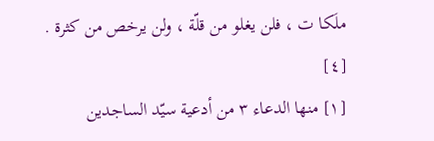ملَكا ت ، فلن يغلو من قلّة ، ولن يرخص من كثرة . [٤]
[١] منها الدعاء ٣ من أدعية سيّد الساجدين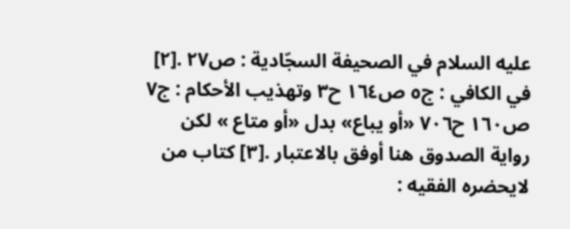عليه السلام في الصحيفة السجّادية : ص٢٧ .[٢] في الكافي : ج٥ ص١٦٤ ح٣ وتهذيب الأحكام : ج٧ ص١٦٠ ح٧٠٦ «أو يباع» بدل «أو متاع » لكن رواية الصدوق هنا أوفق بالاعتبار .[٣] كتاب من لايحضره الفقيه :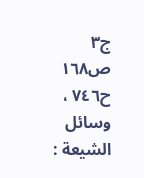ج٣ ص١٦٨ ح٧٤٦ ، وسائل الشيعة :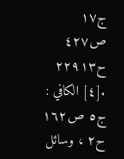ج١٧ ص٤٢٧ ح٢٢٩١٣ .[٤] الكافي : ج٥ ص١٦٢ ح٢ ، وسائل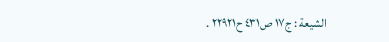الشيعة : ج١٧ ص٤٣١ ح٢٢٩٢١ .